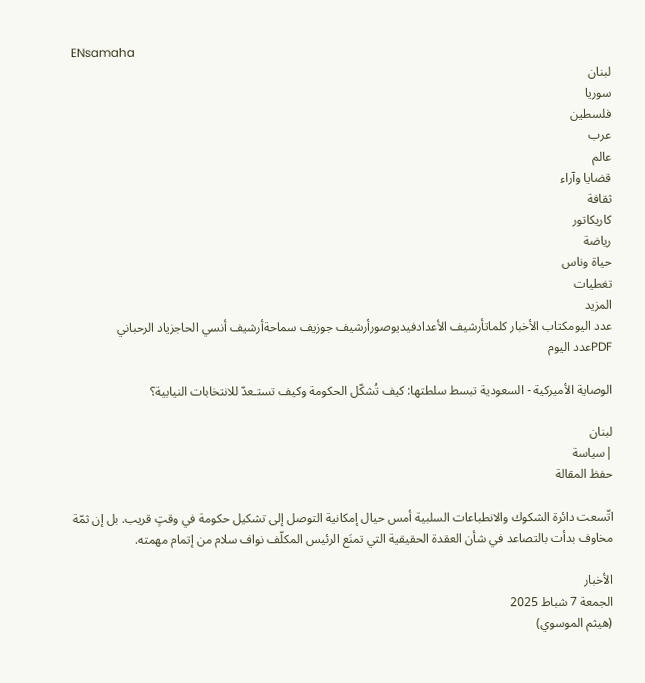ENsamaha
لبنان
سوريا
فلسطين
عرب
عالم
قضايا وآراء
ثقافة
كاريكاتور
رياضة
حياة وناس
تغطيات
المزيد
عدد اليومكتاب الأخبار كلماتأرشيف الأعدادفيديوصورأرشيف جوزيف سماحةأرشيف أنسي الحاجزياد الرحباني
PDFعدد اليوم

الوصاية الأميركية - السعودية تبسط سلطتها: كيف تُشكّل الحكومة وكيف تستـعدّ للانتخابات النيابية؟

لبنان
|سياسة
حفظ المقالة

اتّسعت دائرة الشكوك والانطباعات السلبية أمس حيال إمكانية التوصل إلى تشكيل حكومة في وقتٍ قريب. بل إن ثمّة مخاوف بدأت بالتصاعد في شأن العقدة الحقيقية التي تمنَع الرئيس المكلّف نواف سلام من إتمام مهمته.

الأخبار
الجمعة 7 شباط 2025
(هيثم الموسوي)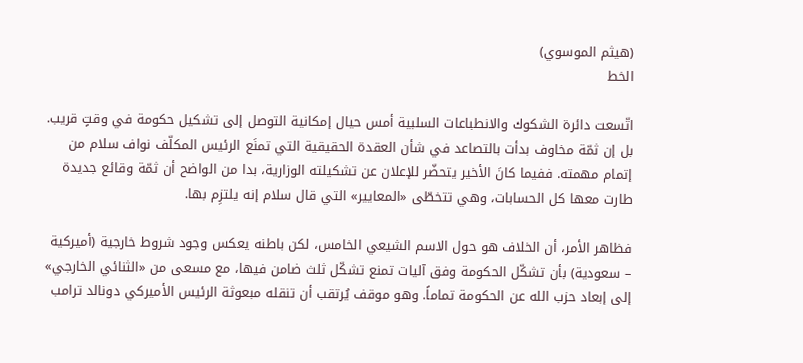(هيثم الموسوي)
الخط

اتّسعت دائرة الشكوك والانطباعات السلبية أمس حيال إمكانية التوصل إلى تشكيل حكومة في وقتٍ قريب. بل إن ثمّة مخاوف بدأت بالتصاعد في شأن العقدة الحقيقية التي تمنَع الرئيس المكلّف نواف سلام من إتمام مهمته. ففيما كانَ الأخير يتحضّر للإعلان عن تشكيلته الوزارية، بدا من الواضح أن ثمّة وقائع جديدة طارت معها كل الحسابات، وهي تتخطّى «المعايير» التي قال سلام إنه يلتزِم بها.

فظاهر الأمر، أن الخلاف هو حول الاسم الشيعي الخامس، لكن باطنه يعكس وجود شروط خارجية (أميركية – سعودية) بأن تشكّل الحكومة وفق آليات تمنع تشكّل ثلث ضامن فيها، مع مسعى من «الثنائي الخارجي» إلى إبعاد حزب الله عن الحكومة تماماً. وهو موقف يُرتقب أن تنقله مبعوثة الرئيس الأميركي دونالد ترامب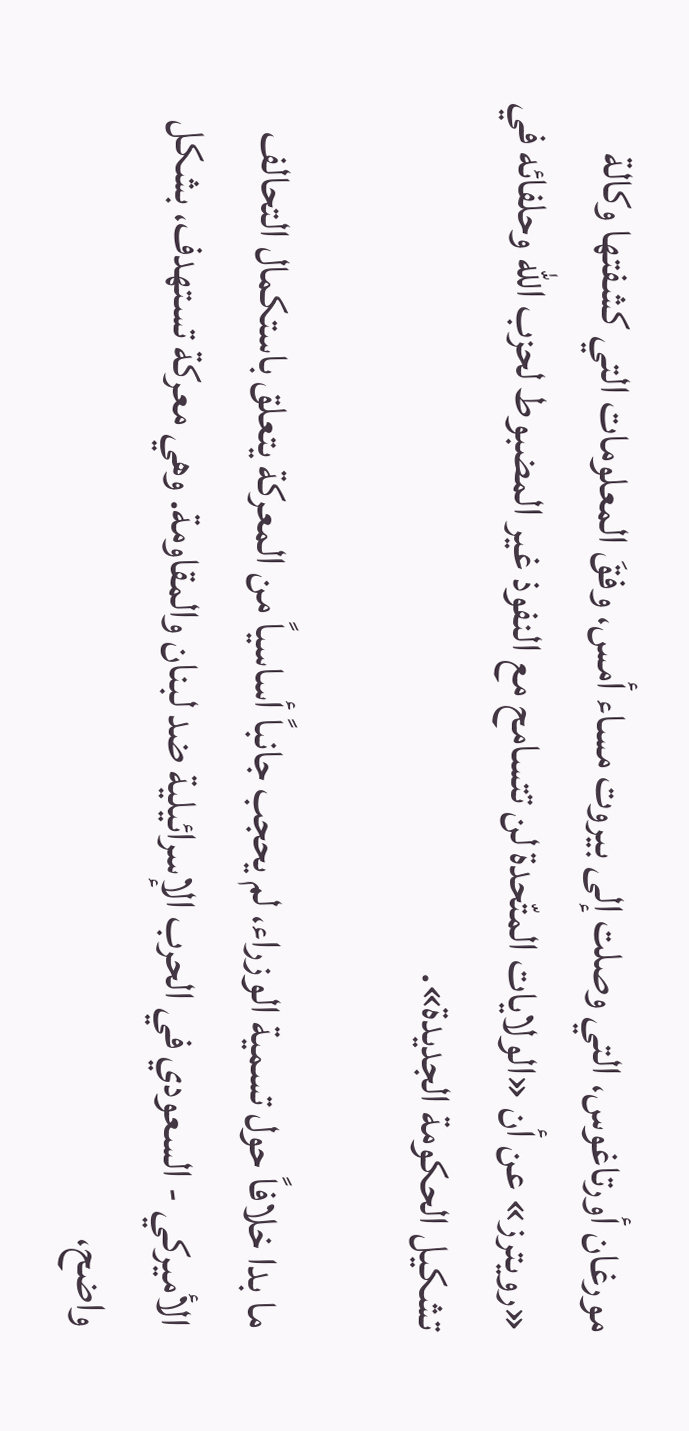مورغان أورتاغوس، التي وصلت إلى بيروت مساء أمس، وفقَ المعلومات التي كشفتها وكالة «رويترز» عن أن «الولايات المتّحدة لن تتسامح مع النفوذ غير المضبوط لحزب الله وحلفائه في تشكيل الحكومة الجديدة».

ما بدا خلافاً حول تسمية الوزراء، لم يحجب جانباً أساسياً من المعركة يتعلق باستكمال التحالف الأميركي - السعودي في الحرب الإسرائيلية ضد لبنان والمقاومة. وهي معركة تستهدف، بشكل واضح،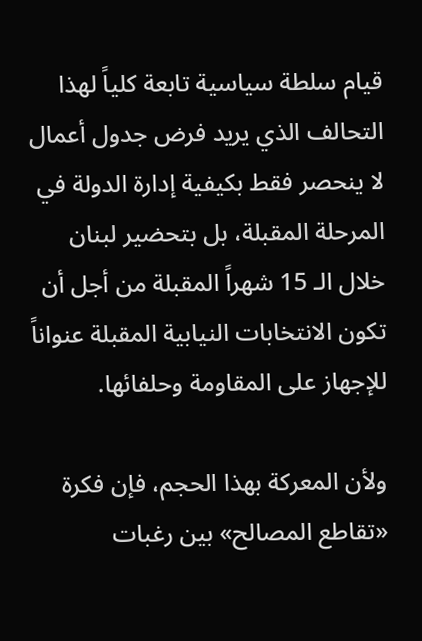قيام سلطة سياسية تابعة كلياً لهذا التحالف الذي يريد فرض جدول أعمال لا ينحصر فقط بكيفية إدارة الدولة في المرحلة المقبلة، بل بتحضير لبنان خلال الـ 15 شهراً المقبلة من أجل أن تكون الانتخابات النيابية المقبلة عنواناً للإجهاز على المقاومة وحلفائها.

ولأن المعركة بهذا الحجم، فإن فكرة «تقاطع المصالح» بين رغبات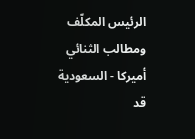الرئيس المكلّف ومطالب الثنائي أميركا - السعودية قد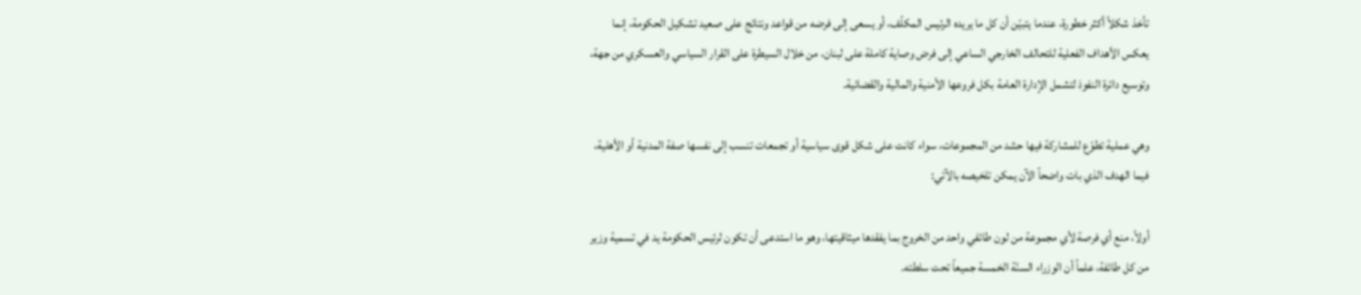تأخذ شكلاً أكثر خطورة، عندما يتبيّن أن كل ما يريده الرئيس المكلّف، أو يسعى إلى فرضه من قواعد ونتائج على صعيد تشكيل الحكومة، إنما يعكس الأهداف الفعلية للتحالف الخارجي الساعي إلى فرض وصاية كاملة على لبنان، من خلال السيطرة على القرار السياسي والعسكري من جهة، وتوسيع دائرة النفوذ لتشمل الإدارة العامة بكل فروعها الأمنية والمالية والقضائية.

وهي عملية تطوّع للمشاركة فيها حشد من المجموعات، سواء كانت على شكل قوى سياسية أو تجمعات تنسب إلى نفسها صفة المدنية أو الأهلية، فيما الهدف الذي بات واضحاً الآن يمكن تلخيصه بالآتي:

أولاً، منع أي فرصة لأي مجموعة من لون طائفي واحد من الخروج بما يفقدها ميثاقيتها، وهو ما استدعى أن تكون لرئيس الحكومة يد في تسمية وزير من كل طائفة، علماً أن الوزراء السنّة الخمسة جميعاً تحت سلطته.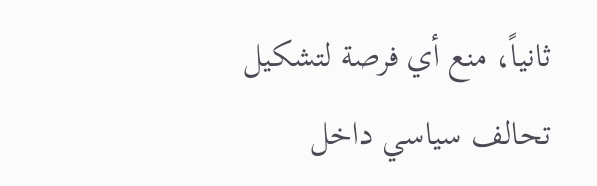ثانياً، منع أي فرصة لتشكيل تحالف سياسي داخل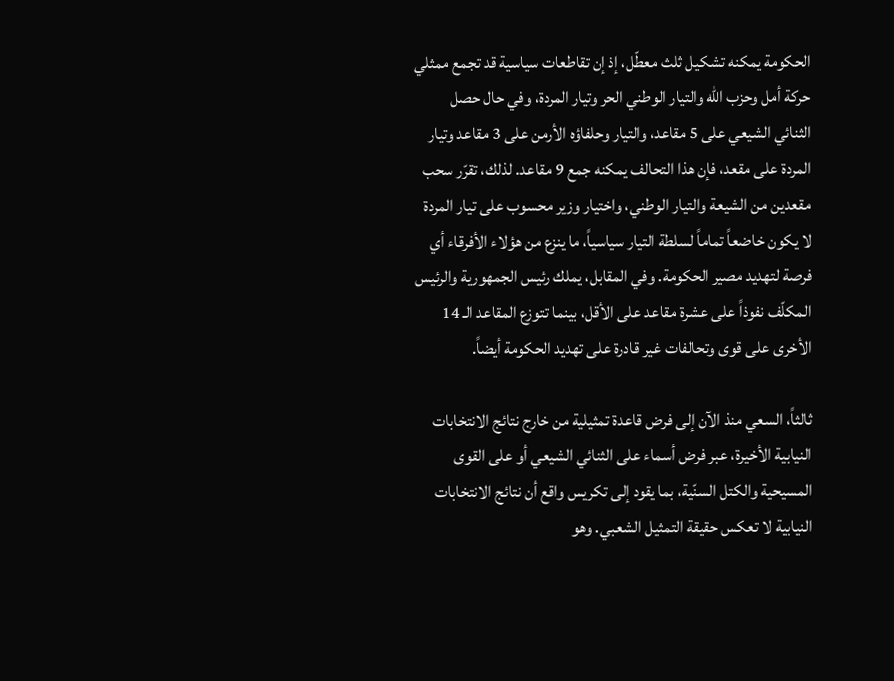الحكومة يمكنه تشكيل ثلث معطّل، إذ إن تقاطعات سياسية قد تجمع ممثلي حركة أمل وحزب الله والتيار الوطني الحر وتيار المردة، وفي حال حصل الثنائي الشيعي على 5 مقاعد، والتيار وحلفاؤه الأرمن على 3 مقاعد وتيار المردة على مقعد، فإن هذا التحالف يمكنه جمع 9 مقاعد. لذلك، تقرّر سحب مقعدين من الشيعة والتيار الوطني، واختيار وزير محسوب على تيار المردة لا يكون خاضعاً تماماً لسلطة التيار سياسياً، ما ينزع من هؤلاء الأفرقاء أي فرصة لتهديد مصير الحكومة. وفي المقابل، يملك رئيس الجمهورية والرئيس المكلّف نفوذاً على عشرة مقاعد على الأقل، بينما تتوزع المقاعد الـ 14 الأخرى على قوى وتحالفات غير قادرة على تهديد الحكومة أيضاً.

ثالثاً، السعي منذ الآن إلى فرض قاعدة تمثيلية من خارج نتائج الانتخابات النيابية الأخيرة، عبر فرض أسماء على الثنائي الشيعي أو على القوى المسيحية والكتل السنّية، بما يقود إلى تكريس واقع أن نتائج الانتخابات النيابية لا تعكس حقيقة التمثيل الشعبي. وهو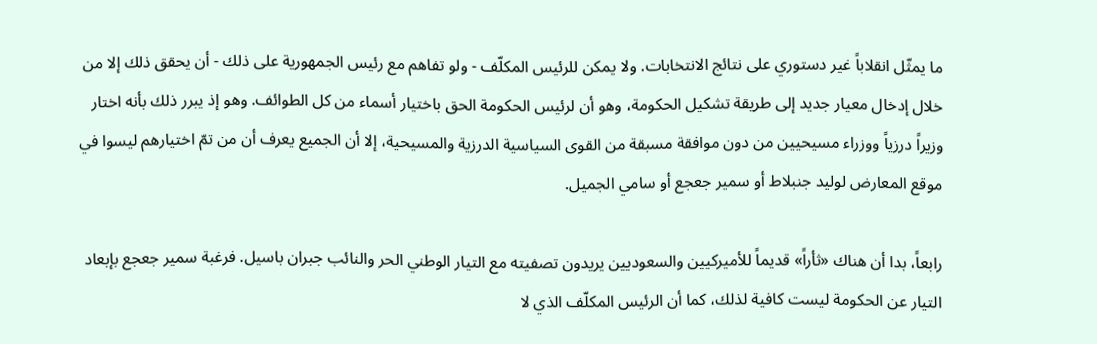ما يمثّل انقلاباً غير دستوري على نتائج الانتخابات. ولا يمكن للرئيس المكلّف - ولو تفاهم مع رئيس الجمهورية على ذلك - أن يحقق ذلك إلا من خلال إدخال معيار جديد إلى طريقة تشكيل الحكومة، وهو أن لرئيس الحكومة الحق باختيار أسماء من كل الطوائف. وهو إذ يبرر ذلك بأنه اختار وزيراً درزياً ووزراء مسيحيين من دون موافقة مسبقة من القوى السياسية الدرزية والمسيحية، إلا أن الجميع يعرف أن من تمّ اختيارهم ليسوا في موقع المعارض لوليد جنبلاط أو سمير جعجع أو سامي الجميل.

رابعاً، بدا أن هناك «ثأراً» قديماً للأميركيين والسعوديين يريدون تصفيته مع التيار الوطني الحر والنائب جبران باسيل. فرغبة سمير جعجع بإبعاد التيار عن الحكومة ليست كافية لذلك، كما أن الرئيس المكلّف الذي لا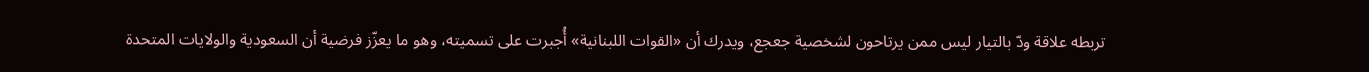تربطه علاقة ودّ بالتيار ليس ممن يرتاحون لشخصية جعجع، ويدرك أن «القوات اللبنانية» أُجبرت على تسميته، وهو ما يعزّز فرضية أن السعودية والولايات المتحدة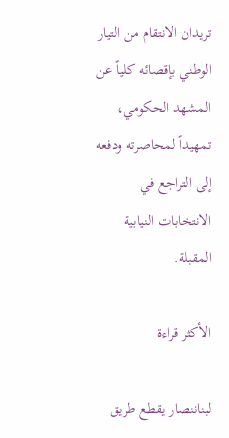تريدان الانتقام من التيار الوطني بإقصائه كلياً عن المشهد الحكومي، تمهيداً لمحاصرته ودفعه إلى التراجع في الانتخابات النيابية المقبلة.

الأكثر قراءة

لبناننصار يقطع طريق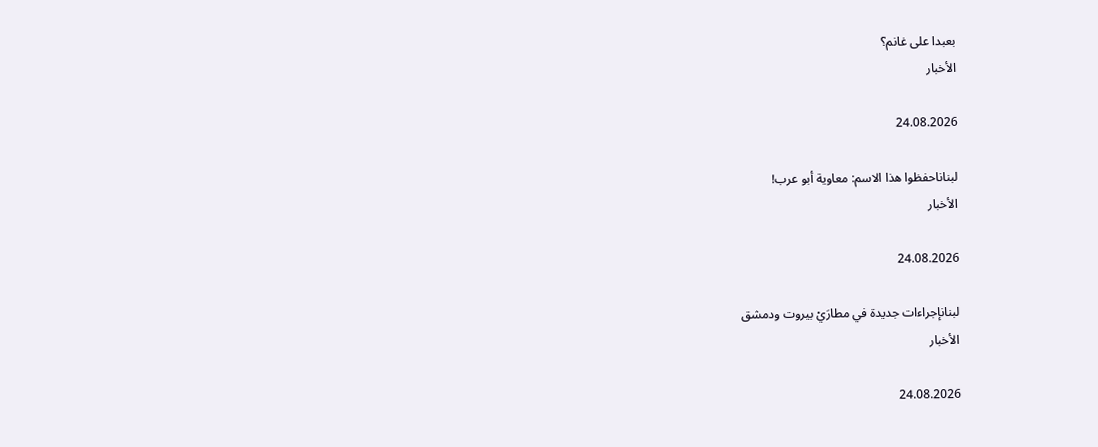بعبدا على غانم؟
الأخبار

24.08.2026

لبناناحفظوا هذا الاسم: معاوية أبو عرب!
الأخبار

24.08.2026

لبنانإجراءات جديدة في مطارَيْ بيروت ودمشق
الأخبار

24.08.2026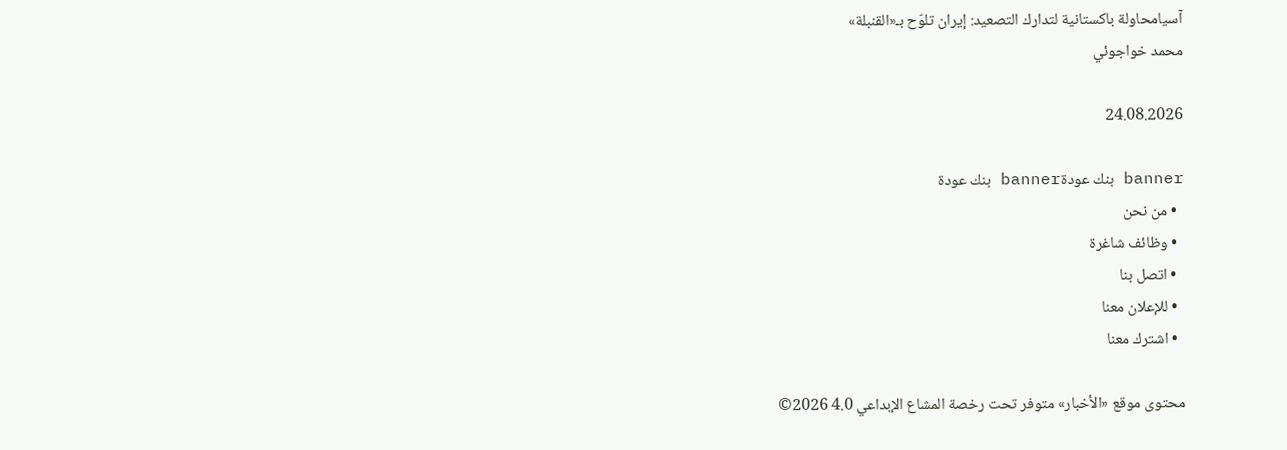آسيامحاولة باكستانية لتدارك التصعيد: إيران تلوّح بـ«القنبلة»
محمد خواجوئي

24.08.2026

banner بنك عودةbanner بنك عودة
  • من نحن
  • وظائف شاغرة
  • اتصل بنا
  • للإعلان معنا
  • اشترك معنا

محتوى موقع «الأخبار» متوفر تحت رخصة المشاع الإبداعي 4.0 2026©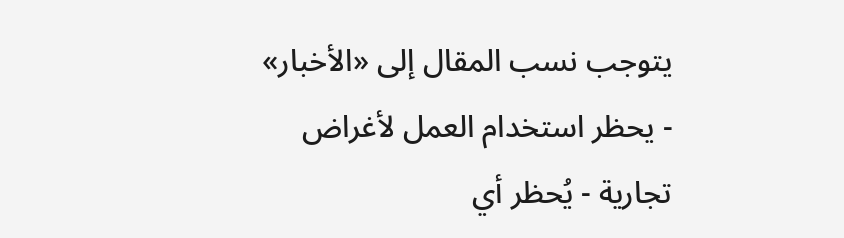يتوجب نسب المقال إلى «الأخبار» - يحظر استخدام العمل لأغراض تجارية - يُحظر أي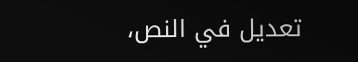تعديل في النص،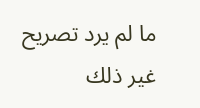ما لم يرد تصريح غير ذلك